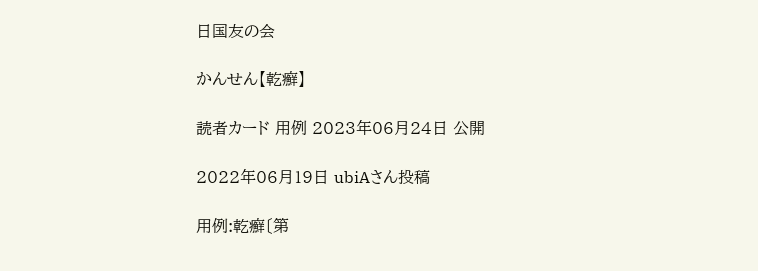日国友の会

かんせん【乾癬】

読者カード 用例 2023年06月24日 公開

2022年06月19日 ubiAさん投稿

用例:乾癬〔第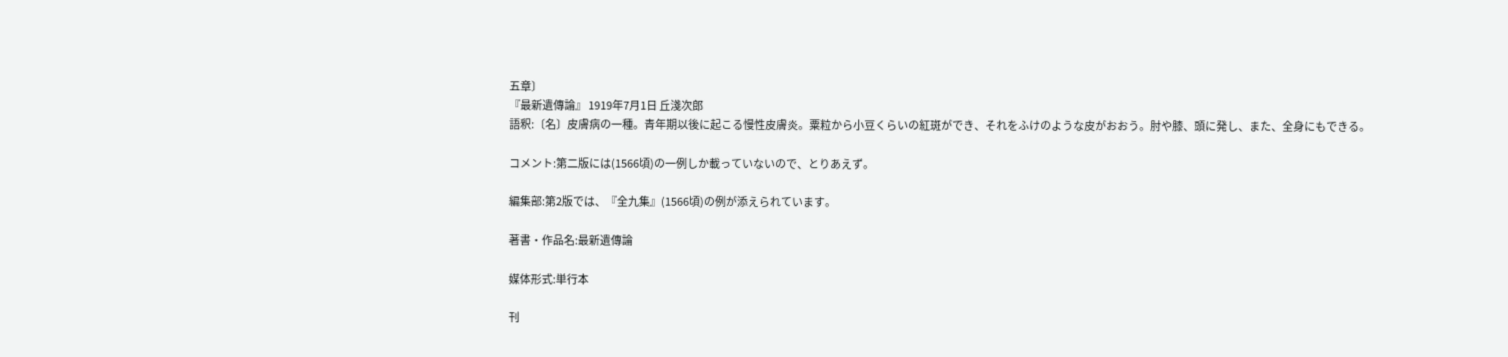五章〕
『最新遺傳論』 1919年7月1日 丘淺次郎
語釈:〔名〕皮膚病の一種。青年期以後に起こる慢性皮膚炎。粟粒から小豆くらいの紅斑ができ、それをふけのような皮がおおう。肘や膝、頭に発し、また、全身にもできる。

コメント:第二版には(1566頃)の一例しか載っていないので、とりあえず。

編集部:第2版では、『全九集』(1566頃)の例が添えられています。

著書・作品名:最新遺傳論

媒体形式:単行本

刊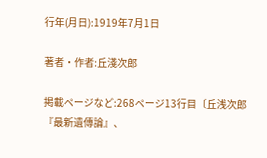行年(月日):1919年7月1日

著者・作者:丘淺次郎

掲載ページなど:268ページ13行目〔丘浅次郎『最新遺傳論』、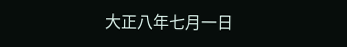大正八年七月一日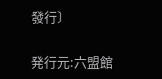發行〕

発行元:六盟館